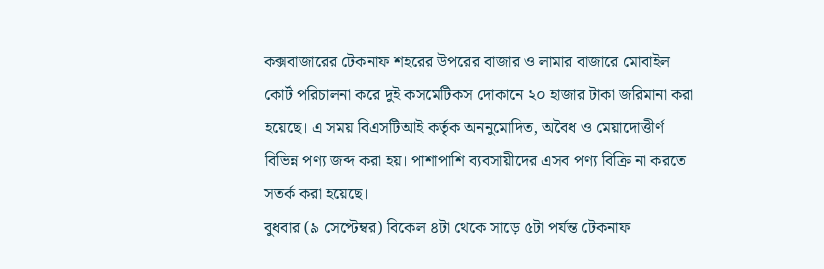কক্সবাজারের টেকনাফ শহরের উপরের বাজার ও লামার বাজারে মোবাইল কোর্ট পরিচালনা করে দুই কসমেটিকস দোকানে ২০ হাজার টাকা জরিমানা করা হয়েছে। এ সময় বিএসটিআই কর্তৃক অননুমোদিত, অবৈধ ও মেয়াদোত্তীর্ণ বিভিন্ন পণ্য জব্দ করা হয়। পাশাপাশি ব্যবসায়ীদের এসব পণ্য বিক্রি না করতে সতর্ক করা হয়েছে।
বুধবার (৯ সেপ্টেম্বর) বিকেল ৪টা থেকে সাড়ে ৫টা পর্যন্ত টেকনাফ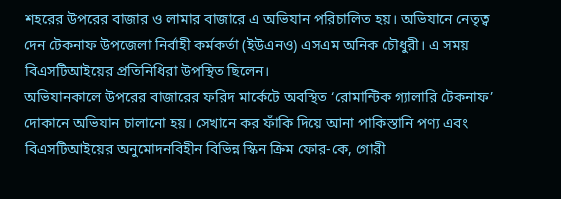শহরের উপরের বাজার ও লামার বাজারে এ অভিযান পরিচালিত হয়। অভিযানে নেতৃত্ব দেন টেকনাফ উপজেলা নির্বাহী কর্মকর্তা (ইউএনও) এসএম অনিক চৌধুরী। এ সময় বিএসটিআইয়ের প্রতিনিধিরা উপস্থিত ছিলেন।
অভিযানকালে উপরের বাজারের ফরিদ মার্কেটে অবস্থিত ‘রোমান্টিক গ্যালারি টেকনাফ’ দোকানে অভিযান চালানো হয়। সেখানে কর ফাঁকি দিয়ে আনা পাকিস্তানি পণ্য এবং বিএসটিআইয়ের অনুমোদনবিহীন বিভিন্ন স্কিন ক্রিম ফোর-কে, গোরী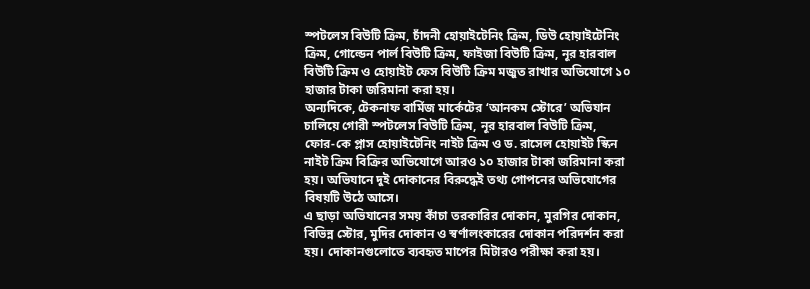স্পটলেস বিউটি ক্রিম, চাঁদনী হোয়াইটেনিং ক্রিম, ডিউ হোয়াইটেনিং ক্রিম, গোল্ডেন পার্ল বিউটি ক্রিম, ফাইজা বিউটি ক্রিম, নূর হারবাল বিউটি ক্রিম ও হোয়াইট ফেস বিউটি ক্রিম মজুত রাখার অভিযোগে ১০ হাজার টাকা জরিমানা করা হয়।
অন্যদিকে, টেকনাফ বার্মিজ মার্কেটের ‘আনকম স্টোরে’ অভিযান চালিয়ে গোরী স্পটলেস বিউটি ক্রিম, নূর হারবাল বিউটি ক্রিম, ফোর-কে প্লাস হোয়াইটেনিং নাইট ক্রিম ও ড. রাসেল হোয়াইট স্কিন নাইট ক্রিম বিক্রির অভিযোগে আরও ১০ হাজার টাকা জরিমানা করা হয়। অভিযানে দুই দোকানের বিরুদ্ধেই তথ্য গোপনের অভিযোগের বিষয়টি উঠে আসে।
এ ছাড়া অভিযানের সময় কাঁচা তরকারির দোকান, মুরগির দোকান, বিভিন্ন স্টোর, মুদির দোকান ও স্বর্ণালংকারের দোকান পরিদর্শন করা হয়। দোকানগুলোতে ব্যবহৃত মাপের মিটারও পরীক্ষা করা হয়।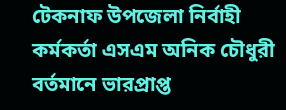টেকনাফ উপজেলা নির্বাহী কর্মকর্তা এসএম অনিক চৌধুরী বর্তমানে ভারপ্রাপ্ত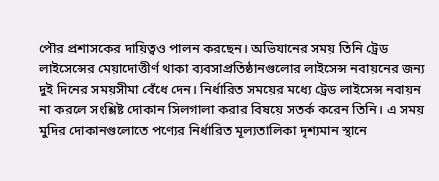পৌর প্রশাসকের দায়িত্বও পালন করছেন। অভিযানের সময় তিনি ট্রেড লাইসেন্সের মেয়াদোত্তীর্ণ থাকা ব্যবসাপ্রতিষ্ঠানগুলোর লাইসেন্স নবায়নের জন্য দুই দিনের সময়সীমা বেঁধে দেন। নির্ধারিত সময়ের মধ্যে ট্রেড লাইসেন্স নবায়ন না করলে সংশ্লিষ্ট দোকান সিলগালা করার বিষয়ে সতর্ক করেন তিনি। এ সময় মুদির দোকানগুলোতে পণ্যের নির্ধারিত মূল্যতালিকা দৃশ্যমান স্থানে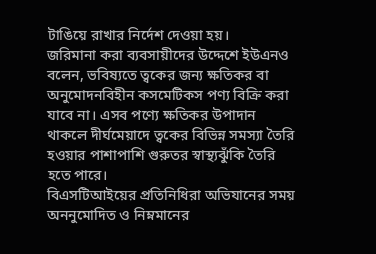টাঙিয়ে রাখার নির্দেশ দেওয়া হয়।
জরিমানা করা ব্যবসায়ীদের উদ্দেশে ইউএনও বলেন, ভবিষ্যতে ত্বকের জন্য ক্ষতিকর বা অনুমোদনবিহীন কসমেটিকস পণ্য বিক্রি করা যাবে না। এসব পণ্যে ক্ষতিকর উপাদান থাকলে দীর্ঘমেয়াদে ত্বকের বিভিন্ন সমস্যা তৈরি হওয়ার পাশাপাশি গুরুতর স্বাস্থ্যঝুঁকি তৈরি হতে পারে।
বিএসটিআইয়ের প্রতিনিধিরা অভিযানের সময় অননুমোদিত ও নিম্নমানের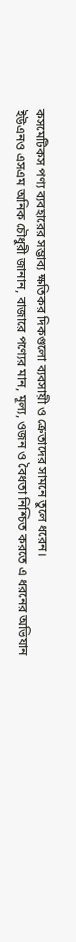কসমেটিকস পণ্য ব্যবহারের সম্ভাব্য ক্ষতিকর দিকগুলো ব্যবসায়ী ও ক্রেতাদের সামনে তুলে ধরেন।
ইউএনও এসএম অনিক চৌধুরী জানান, বাজারে পণ্যের মান, মূল্য, ওজন ও বৈধতা নিশ্চিত করতে এ ধরনের অভিযান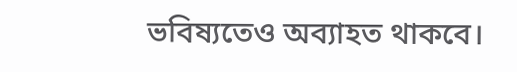ভবিষ্যতেও অব্যাহত থাকবে।